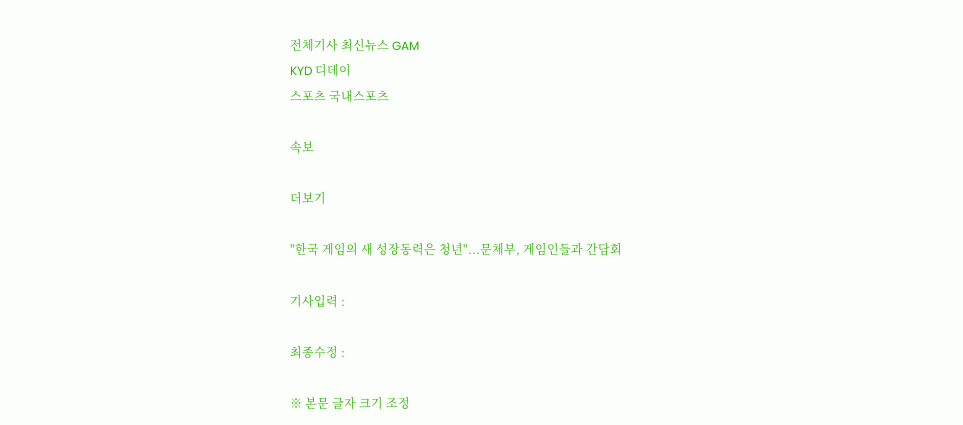전체기사 최신뉴스 GAM
KYD 디데이
스포츠 국내스포츠

속보

더보기

"한국 게임의 새 성장동력은 청년"...문체부, 게임인들과 간담회

기사입력 :

최종수정 :

※ 본문 글자 크기 조정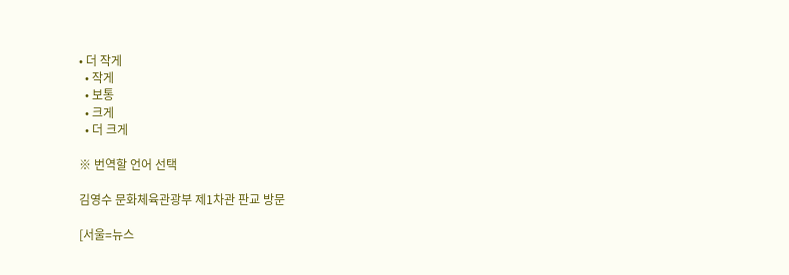• 더 작게
  • 작게
  • 보통
  • 크게
  • 더 크게

※ 번역할 언어 선택

김영수 문화체육관광부 제1차관 판교 방문

[서울=뉴스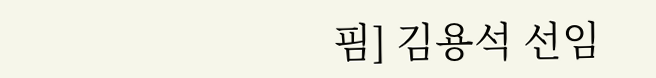핌] 김용석 선임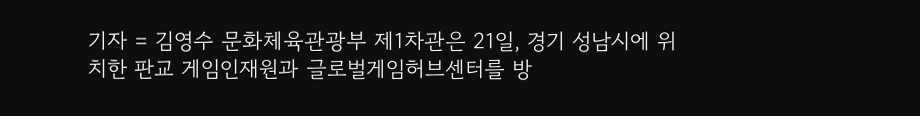기자 = 김영수 문화체육관광부 제1차관은 21일, 경기 성남시에 위치한 판교 게임인재원과 글로벌게임허브센터를 방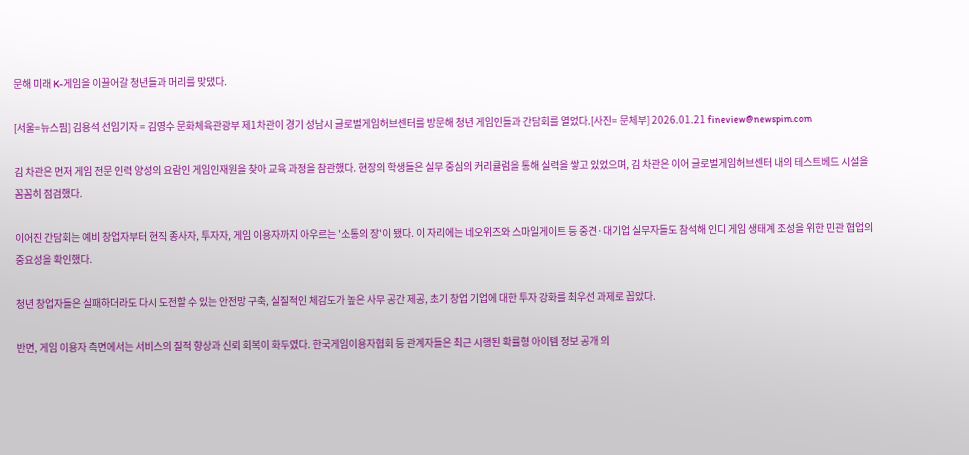문해 미래 K-게임을 이끌어갈 청년들과 머리를 맞댔다.

[서울=뉴스핌] 김용석 선임기자 = 김영수 문화체육관광부 제1차관이 경기 성남시 글로벌게임허브센터를 방문해 청년 게임인들과 간담회를 열었다.[사진= 문체부] 2026.01.21 fineview@newspim.com

김 차관은 먼저 게임 전문 인력 양성의 요람인 게임인재원을 찾아 교육 과정을 참관했다. 현장의 학생들은 실무 중심의 커리큘럼을 통해 실력을 쌓고 있었으며, 김 차관은 이어 글로벌게임허브센터 내의 테스트베드 시설을 꼼꼼히 점검했다.

이어진 간담회는 예비 창업자부터 현직 종사자, 투자자, 게임 이용자까지 아우르는 '소통의 장'이 됐다. 이 자리에는 네오위즈와 스마일게이트 등 중견·대기업 실무자들도 참석해 인디 게임 생태계 조성을 위한 민관 협업의 중요성을 확인했다.

청년 창업자들은 실패하더라도 다시 도전할 수 있는 안전망 구축, 실질적인 체감도가 높은 사무 공간 제공, 초기 창업 기업에 대한 투자 강화를 최우선 과제로 꼽았다.

반면, 게임 이용자 측면에서는 서비스의 질적 향상과 신뢰 회복이 화두였다. 한국게임이용자협회 등 관계자들은 최근 시행된 확률형 아이템 정보 공개 의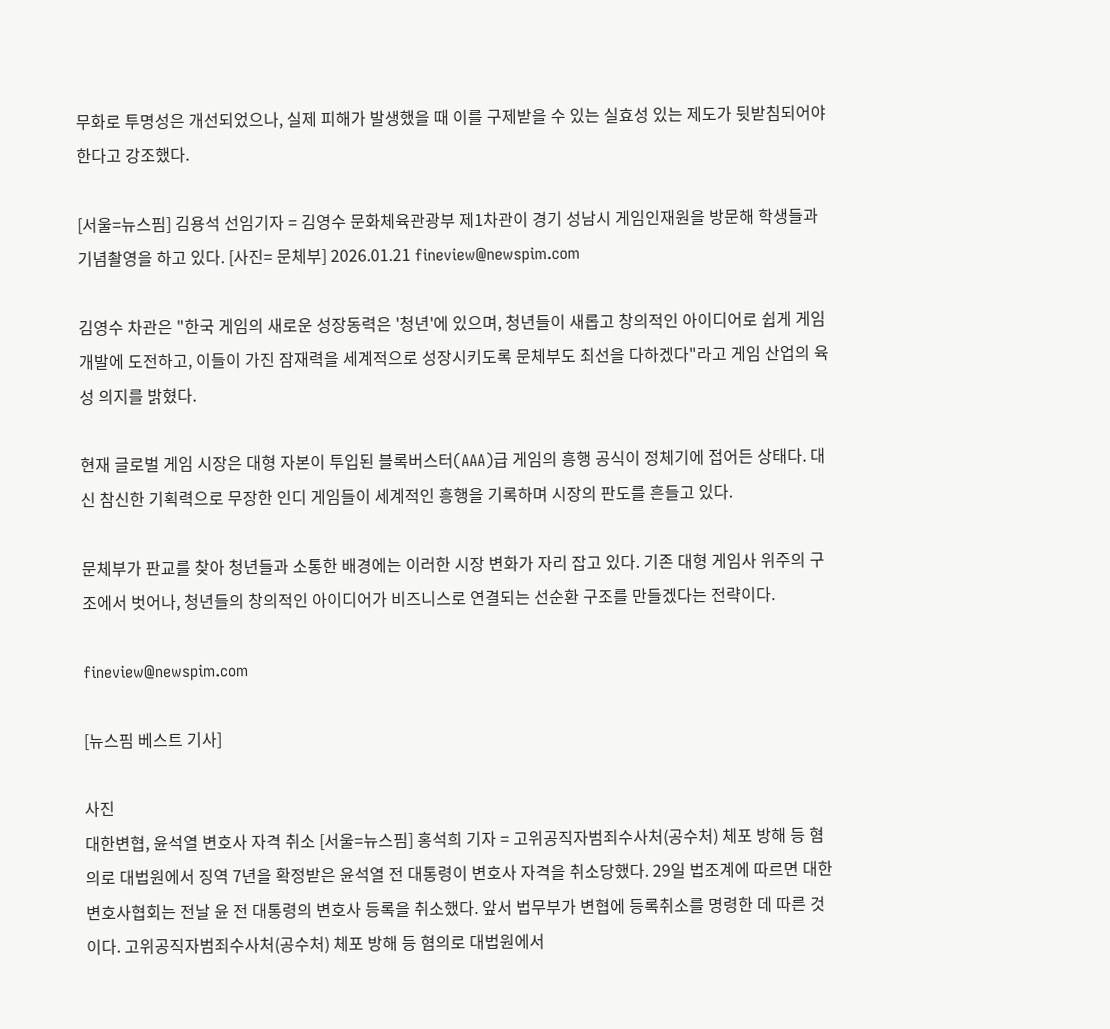무화로 투명성은 개선되었으나, 실제 피해가 발생했을 때 이를 구제받을 수 있는 실효성 있는 제도가 뒷받침되어야 한다고 강조했다.

[서울=뉴스핌] 김용석 선임기자 = 김영수 문화체육관광부 제1차관이 경기 성남시 게임인재원을 방문해 학생들과 기념촬영을 하고 있다. [사진= 문체부] 2026.01.21 fineview@newspim.com

김영수 차관은 "한국 게임의 새로운 성장동력은 '청년'에 있으며, 청년들이 새롭고 창의적인 아이디어로 쉽게 게임 개발에 도전하고, 이들이 가진 잠재력을 세계적으로 성장시키도록 문체부도 최선을 다하겠다"라고 게임 산업의 육성 의지를 밝혔다.

현재 글로벌 게임 시장은 대형 자본이 투입된 블록버스터(AAA)급 게임의 흥행 공식이 정체기에 접어든 상태다. 대신 참신한 기획력으로 무장한 인디 게임들이 세계적인 흥행을 기록하며 시장의 판도를 흔들고 있다.

문체부가 판교를 찾아 청년들과 소통한 배경에는 이러한 시장 변화가 자리 잡고 있다. 기존 대형 게임사 위주의 구조에서 벗어나, 청년들의 창의적인 아이디어가 비즈니스로 연결되는 선순환 구조를 만들겠다는 전략이다.

fineview@newspim.com

[뉴스핌 베스트 기사]

사진
대한변협, 윤석열 변호사 자격 취소 [서울=뉴스핌] 홍석희 기자 = 고위공직자범죄수사처(공수처) 체포 방해 등 혐의로 대법원에서 징역 7년을 확정받은 윤석열 전 대통령이 변호사 자격을 취소당했다. 29일 법조계에 따르면 대한변호사협회는 전날 윤 전 대통령의 변호사 등록을 취소했다. 앞서 법무부가 변협에 등록취소를 명령한 데 따른 것이다. 고위공직자범죄수사처(공수처) 체포 방해 등 혐의로 대법원에서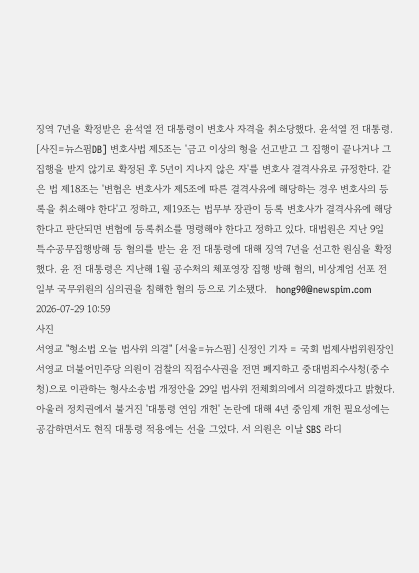징역 7년을 확정받은 윤석열 전 대통령이 변호사 자격을 취소당했다. 윤석열 전 대통령. [사진=뉴스핌DB] 변호사법 제5조는 '금고 이상의 형을 선고받고 그 집행이 끝나거나 그 집행을 받지 않기로 확정된 후 5년이 지나지 않은 자'를 변호사 결격사유로 규정한다. 같은 법 제18조는 '변협은 변호사가 제5조에 따른 결격사유에 해당하는 경우 변호사의 등록을 취소해야 한다'고 정하고, 제19조는 법무부 장관이 등록 변호사가 결격사유에 해당한다고 판단되면 변협에 등록취소를 명령해야 한다고 정하고 있다. 대법원은 지난 9일 특수공무집행방해 등 혐의를 받는 윤 전 대통령에 대해 징역 7년을 선고한 원심을 확정했다. 윤 전 대통령은 지난해 1월 공수처의 체포영장 집행 방해 혐의, 비상계엄 선포 전 일부 국무위원의 심의권을 침해한 혐의 등으로 기소됐다.   hong90@newspim.com 2026-07-29 10:59
사진
서영교 "형소법 오늘 법사위 의결" [서울=뉴스핌] 신정인 기자 = 국회 법제사법위원장인 서영교 더불어민주당 의원이 검찰의 직접수사권을 전면 폐지하고 중대범죄수사청(중수청)으로 이관하는 형사소송법 개정안을 29일 법사위 전체회의에서 의결하겠다고 밝혔다. 아울러 정치권에서 불거진 '대통령 연임 개헌' 논란에 대해 4년 중임제 개헌 필요성에는 공감하면서도 현직 대통령 적용에는 선을 그었다. 서 의원은 이날 SBS 라디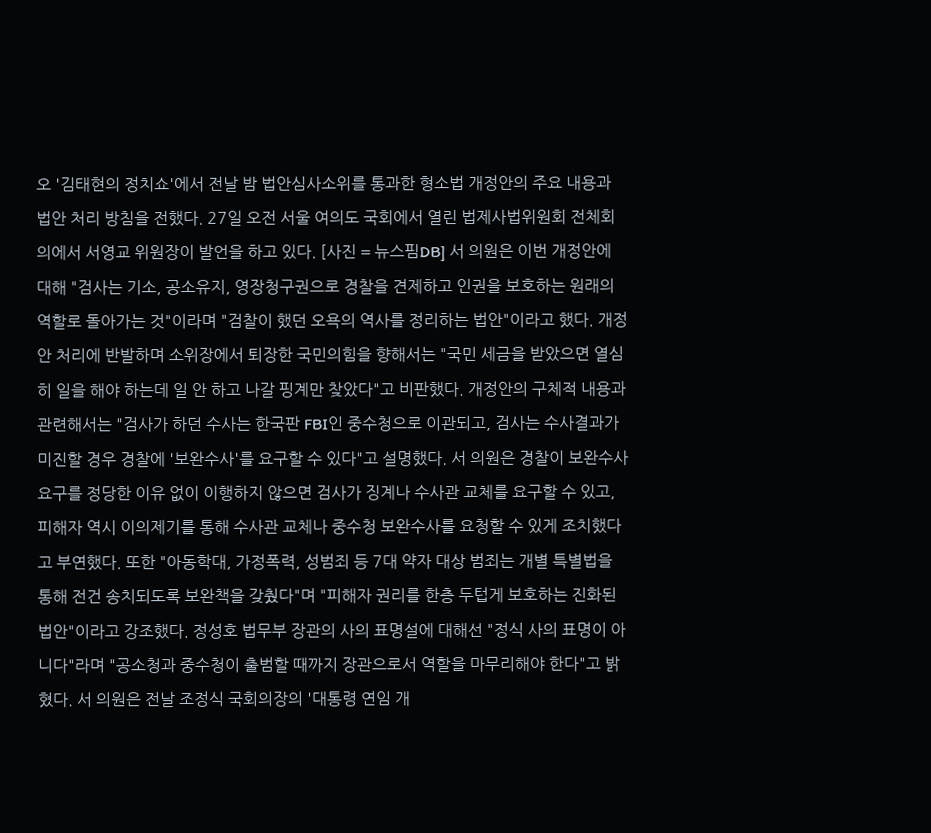오 '김태현의 정치쇼'에서 전날 밤 법안심사소위를 통과한 형소법 개정안의 주요 내용과 법안 처리 방침을 전했다. 27일 오전 서울 여의도 국회에서 열린 법제사법위원회 전체회의에서 서영교 위원장이 발언을 하고 있다. [사진 = 뉴스핌DB] 서 의원은 이번 개정안에 대해 "검사는 기소, 공소유지, 영장청구권으로 경찰을 견제하고 인권을 보호하는 원래의 역할로 돌아가는 것"이라며 "검찰이 했던 오욕의 역사를 정리하는 법안"이라고 했다. 개정안 처리에 반발하며 소위장에서 퇴장한 국민의힘을 향해서는 "국민 세금을 받았으면 열심히 일을 해야 하는데 일 안 하고 나갈 핑계만 찾았다"고 비판했다. 개정안의 구체적 내용과 관련해서는 "검사가 하던 수사는 한국판 FBI인 중수청으로 이관되고, 검사는 수사결과가 미진할 경우 경찰에 '보완수사'를 요구할 수 있다"고 설명했다. 서 의원은 경찰이 보완수사 요구를 정당한 이유 없이 이행하지 않으면 검사가 징계나 수사관 교체를 요구할 수 있고, 피해자 역시 이의제기를 통해 수사관 교체나 중수청 보완수사를 요청할 수 있게 조치했다고 부연했다. 또한 "아동학대, 가정폭력, 성범죄 등 7대 약자 대상 범죄는 개별 특별법을 통해 전건 송치되도록 보완책을 갖췄다"며 "피해자 권리를 한층 두텁게 보호하는 진화된 법안"이라고 강조했다. 정성호 법무부 장관의 사의 표명설에 대해선 "정식 사의 표명이 아니다"라며 "공소청과 중수청이 출범할 때까지 장관으로서 역할을 마무리해야 한다"고 밝혔다. 서 의원은 전날 조정식 국회의장의 '대통령 연임 개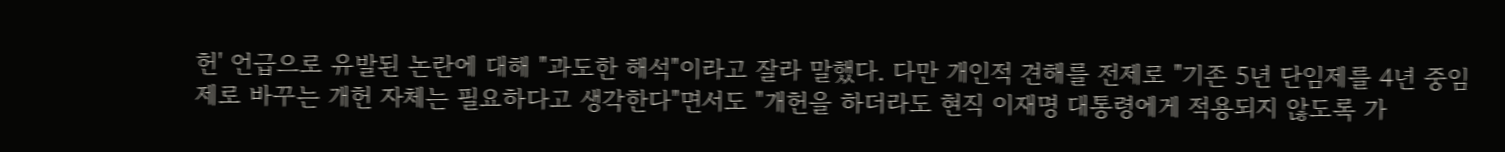헌' 언급으로 유발된 논란에 대해 "과도한 해석"이라고 잘라 말했다. 다만 개인적 견해를 전제로 "기존 5년 단임제를 4년 중임제로 바꾸는 개헌 자체는 필요하다고 생각한다"면서도 "개헌을 하더라도 현직 이재명 대통령에게 적용되지 않도록 가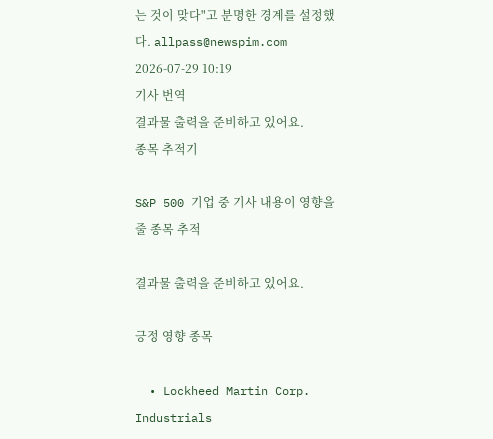는 것이 맞다"고 분명한 경계를 설정했다. allpass@newspim.com 2026-07-29 10:19
기사 번역
결과물 출력을 준비하고 있어요.
종목 추적기

S&P 500 기업 중 기사 내용이 영향을 줄 종목 추적

결과물 출력을 준비하고 있어요.

긍정 영향 종목

  • Lockheed Martin Corp. Industrials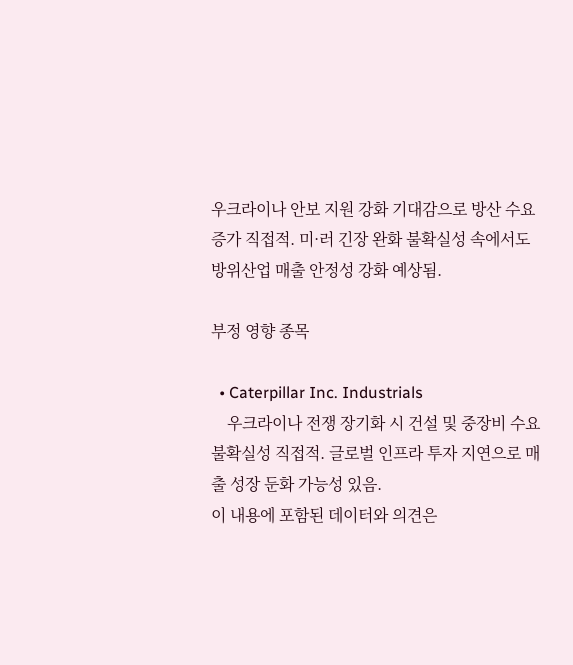우크라이나 안보 지원 강화 기대감으로 방산 수요 증가 직접적. 미·러 긴장 완화 불확실성 속에서도 방위산업 매출 안정성 강화 예상됨.

부정 영향 종목

  • Caterpillar Inc. Industrials
    우크라이나 전쟁 장기화 시 건설 및 중장비 수요 불확실성 직접적. 글로벌 인프라 투자 지연으로 매출 성장 둔화 가능성 있음.
이 내용에 포함된 데이터와 의견은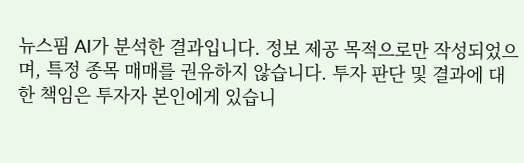뉴스핌 AI가 분석한 결과입니다. 정보 제공 목적으로만 작성되었으며, 특정 종목 매매를 권유하지 않습니다. 투자 판단 및 결과에 대한 책임은 투자자 본인에게 있습니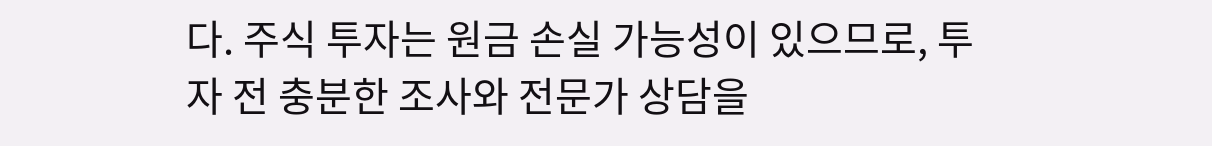다. 주식 투자는 원금 손실 가능성이 있으므로, 투자 전 충분한 조사와 전문가 상담을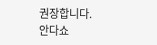권장합니다.
안다쇼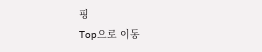핑
Top으로 이동